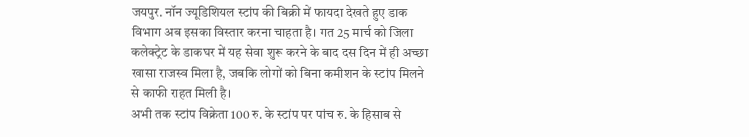जयपुर. नॉन ज्यूडिशियल स्टांप की बिक्री में फायदा देखते हुए डाक विभाग अब इसका विस्तार करना चाहता है। गत 25 मार्च को जिला कलेक्ट्रेट के डाकघर में यह सेवा शुरू करने के बाद दस दिन में ही अच्छा खासा राजस्व मिला है, जबकि लोगों को बिना कमीशन के स्टांप मिलने से काफी राहत मिली है।
अभी तक स्टांप विक्रेता 100 रु. के स्टांप पर पांच रु. के हिसाब से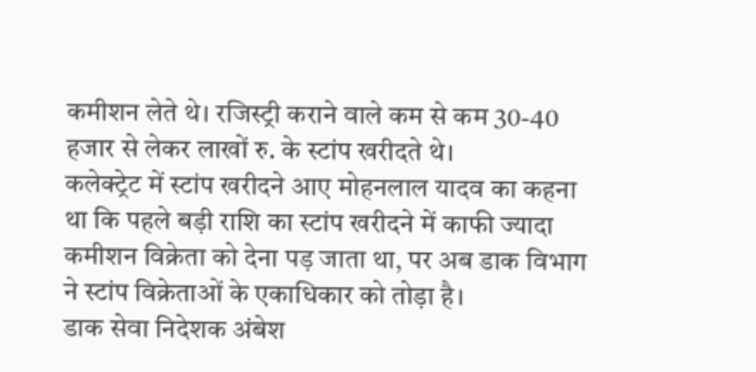कमीशन लेते थे। रजिस्ट्री कराने वाले कम से कम 30-40 हजार से लेकर लाखों रु. के स्टांप खरीदते थे।
कलेक्ट्रेट में स्टांप खरीदने आए मोहनलाल यादव का कहना था कि पहले बड़ी राशि का स्टांप खरीदने में काफी ज्यादा कमीशन विक्रेता को देना पड़ जाता था, पर अब डाक विभाग ने स्टांप विक्रेताओं के एकाधिकार को तोड़ा है।
डाक सेवा निदेशक अंबेश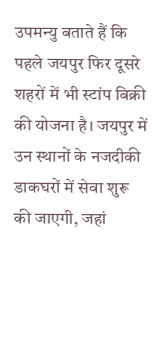उपमन्यु बताते हैं कि पहले जयपुर फिर दूसरे शहरों में भी स्टांप बिक्री की योजना है। जयपुर में उन स्थानों के नजदीकी डाकघरों में सेवा शुरू की जाएगी, जहां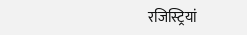रजिस्ट्रियां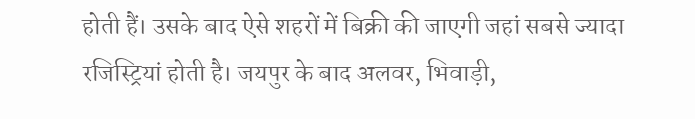होती हैं। उसके बाद ऐसे शहरों में बिक्री की जाएगी जहां सबसे ज्यादा रजिस्ट्रियां होती है। जयपुर के बाद अलवर, भिवाड़ी,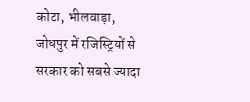कोटा, भीलवाड़ा, जोधपुर में रजिस्ट्रियों से सरकार को सबसे ज्यादा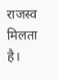राजस्व मिलता है।